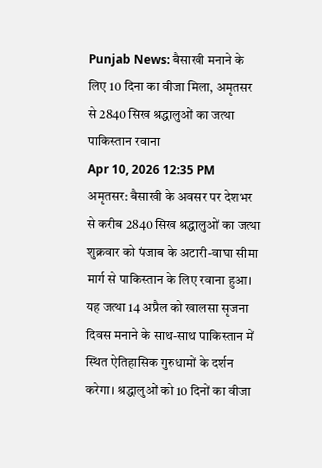Punjab News: बैसाखी मनाने के लिए 10 दिना का वीजा मिला, अमृतसर से 2840 सिख श्रद्धालुओं का जत्था पाकिस्तान रवाना
Apr 10, 2026 12:35 PM
अमृतसर: बैसाखी के अवसर पर देशभर से करीब 2840 सिख श्रद्धालुओं का जत्था शुक्रवार को पंजाब के अटारी-वाघा सीमा मार्ग से पाकिस्तान के लिए रवाना हुआ। यह जत्था 14 अप्रैल को खालसा सृजना दिवस मनाने के साथ-साथ पाकिस्तान में स्थित ऐतिहासिक गुरुधामों के दर्शन करेगा। श्रद्धालुओं को 10 दिनों का वीजा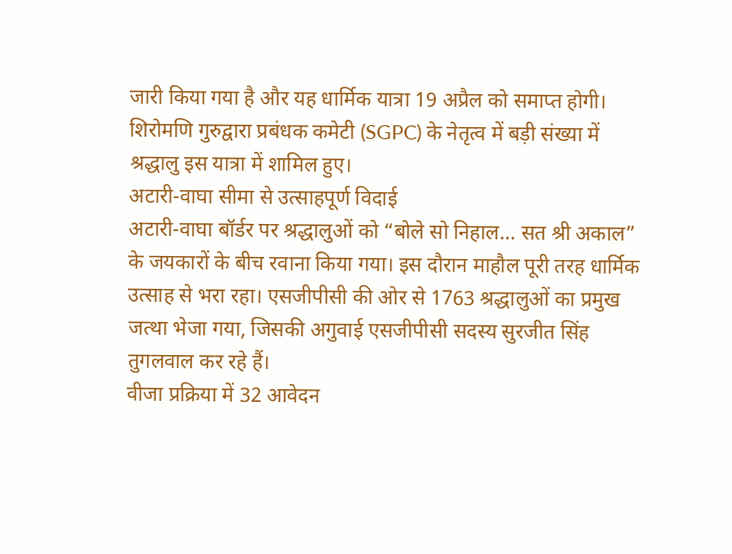जारी किया गया है और यह धार्मिक यात्रा 19 अप्रैल को समाप्त होगी। शिरोमणि गुरुद्वारा प्रबंधक कमेटी (SGPC) के नेतृत्व में बड़ी संख्या में श्रद्धालु इस यात्रा में शामिल हुए।
अटारी-वाघा सीमा से उत्साहपूर्ण विदाई
अटारी-वाघा बॉर्डर पर श्रद्धालुओं को “बोले सो निहाल… सत श्री अकाल” के जयकारों के बीच रवाना किया गया। इस दौरान माहौल पूरी तरह धार्मिक उत्साह से भरा रहा। एसजीपीसी की ओर से 1763 श्रद्धालुओं का प्रमुख जत्था भेजा गया, जिसकी अगुवाई एसजीपीसी सदस्य सुरजीत सिंह तुगलवाल कर रहे हैं।
वीजा प्रक्रिया में 32 आवेदन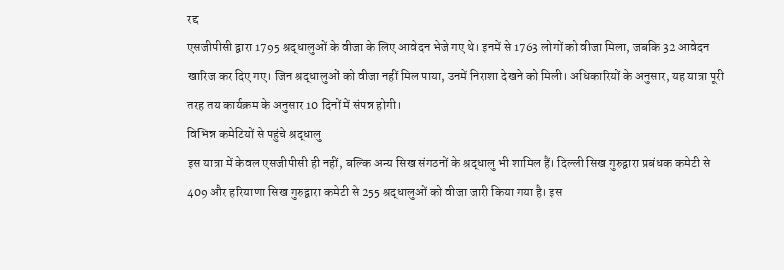रद्द
एसजीपीसी द्वारा 1795 श्रद्धालुओं के वीजा के लिए आवेदन भेजे गए थे। इनमें से 1763 लोगों को वीजा मिला, जबकि 32 आवेदन खारिज कर दिए गए। जिन श्रद्धालुओं को वीजा नहीं मिल पाया, उनमें निराशा देखने को मिली। अधिकारियों के अनुसार, यह यात्रा पूरी तरह तय कार्यक्रम के अनुसार 10 दिनों में संपन्न होगी।
विभिन्न कमेटियों से पहुंचे श्रद्धालु
इस यात्रा में केवल एसजीपीसी ही नहीं, बल्कि अन्य सिख संगठनों के श्रद्धालु भी शामिल हैं। दिल्ली सिख गुरुद्वारा प्रबंधक कमेटी से 409 और हरियाणा सिख गुरुद्वारा कमेटी से 255 श्रद्धालुओं को वीजा जारी किया गया है। इस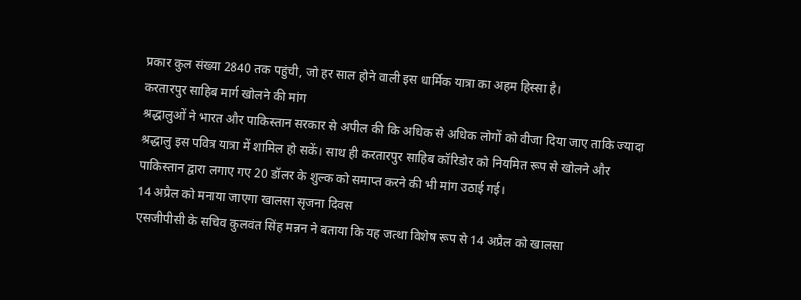प्रकार कुल संख्या 2840 तक पहुंची, जो हर साल होने वाली इस धार्मिक यात्रा का अहम हिस्सा है।
करतारपुर साहिब मार्ग खोलने की मांग
श्रद्धालुओं ने भारत और पाकिस्तान सरकार से अपील की कि अधिक से अधिक लोगों को वीजा दिया जाए ताकि ज्यादा श्रद्धालु इस पवित्र यात्रा में शामिल हो सकें। साथ ही करतारपुर साहिब कॉरिडोर को नियमित रूप से खोलने और पाकिस्तान द्वारा लगाए गए 20 डॉलर के शुल्क को समाप्त करने की भी मांग उठाई गई।
14 अप्रैल को मनाया जाएगा खालसा सृजना दिवस
एसजीपीसी के सचिव कुलवंत सिंह मन्नन ने बताया कि यह जत्था विशेष रूप से 14 अप्रैल को खालसा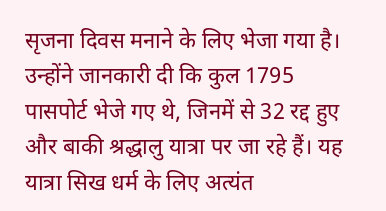सृजना दिवस मनाने के लिए भेजा गया है। उन्होंने जानकारी दी कि कुल 1795 पासपोर्ट भेजे गए थे, जिनमें से 32 रद्द हुए और बाकी श्रद्धालु यात्रा पर जा रहे हैं। यह यात्रा सिख धर्म के लिए अत्यंत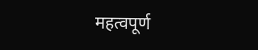महत्वपूर्ण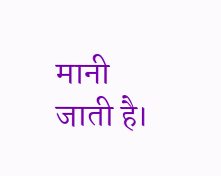मानी जाती है।